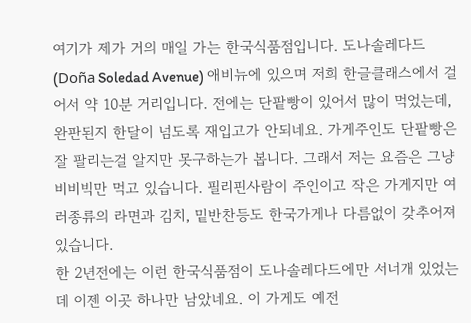여기가 제가 거의 매일 가는 한국식품점입니다. 도나솔레다드(Doña Soledad Avenue) 애비뉴에 있으며 저희 한글클래스에서 걸어서 약 10분 거리입니다. 전에는 단팥빵이 있어서 많이 먹었는데, 완판된지 한달이 넘도록 재입고가 안되네요. 가게주인도 단팥빵은 잘 팔리는걸 알지만 못구하는가 봅니다. 그래서 저는 요즘은 그냥 비비빅만 먹고 있습니다. 필리핀사람이 주인이고 작은 가게지만 여러종류의 라면과 김치, 밑반찬등도 한국가게나 다름없이 갖추어져 있습니다.
한 2년전에는 이런 한국식품점이 도나솔레다드에만 서너개 있었는데 이젠 이곳 하나만 남았네요. 이 가게도 예전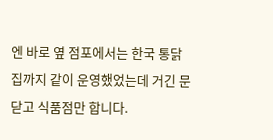엔 바로 옆 점포에서는 한국 통닭집까지 같이 운영했었는데 거긴 문닫고 식품점만 합니다.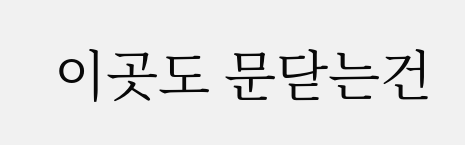이곳도 문닫는건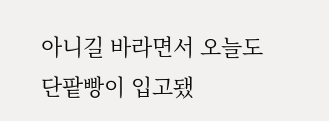아니길 바라면서 오늘도 단팥빵이 입고됐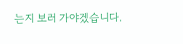는지 보러 가야겠습니다.